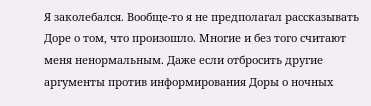Я заколебался. Вообще-то я не предполагал рассказывать Доре о том, что произошло. Многие и без того считают меня ненормальным. Даже если отбросить другие аргументы против информирования Доры о ночных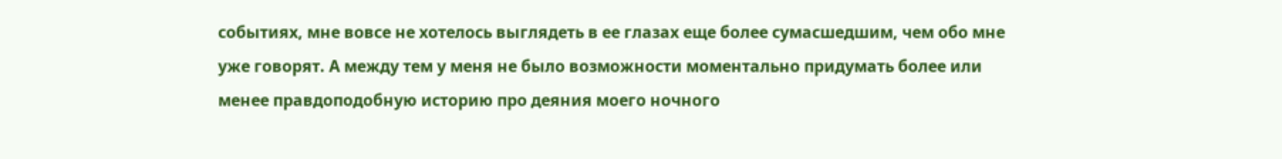событиях, мне вовсе не хотелось выглядеть в ее глазах еще более сумасшедшим, чем обо мне уже говорят. А между тем у меня не было возможности моментально придумать более или менее правдоподобную историю про деяния моего ночного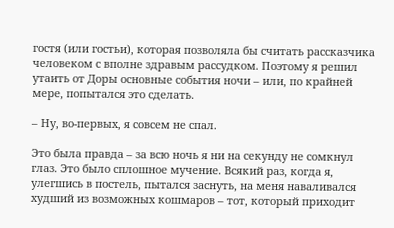гостя (или гостьи), которая позволяла бы считать рассказчика человеком с вполне здравым рассудком. Поэтому я решил утаить от Доры основные события ночи – или, по крайней мере, попытался это сделать.

– Ну, во-первых, я совсем не спал.

Это была правда – за всю ночь я ни на секунду не сомкнул глаз. Это было сплошное мучение. Всякий раз, когда я, улегшись в постель, пытался заснуть, на меня наваливался худший из возможных кошмаров – тот, который приходит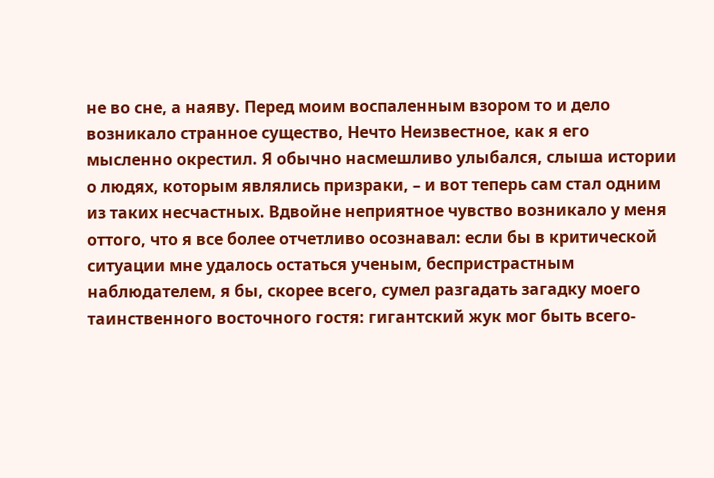не во сне, а наяву. Перед моим воспаленным взором то и дело возникало странное существо, Нечто Неизвестное, как я его мысленно окрестил. Я обычно насмешливо улыбался, слыша истории о людях, которым являлись призраки, – и вот теперь сам стал одним из таких несчастных. Вдвойне неприятное чувство возникало у меня оттого, что я все более отчетливо осознавал: если бы в критической ситуации мне удалось остаться ученым, беспристрастным наблюдателем, я бы, скорее всего, сумел разгадать загадку моего таинственного восточного гостя: гигантский жук мог быть всего-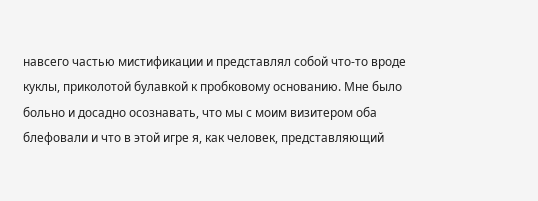навсего частью мистификации и представлял собой что-то вроде куклы, приколотой булавкой к пробковому основанию. Мне было больно и досадно осознавать, что мы с моим визитером оба блефовали и что в этой игре я, как человек, представляющий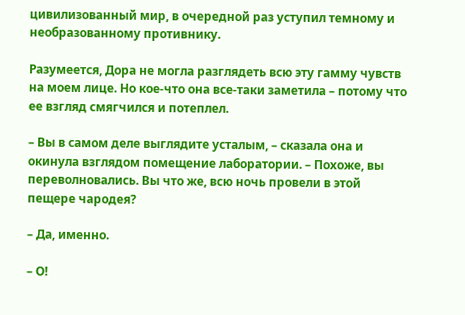цивилизованный мир, в очередной раз уступил темному и необразованному противнику.

Разумеется, Дора не могла разглядеть всю эту гамму чувств на моем лице. Но кое-что она все-таки заметила – потому что ее взгляд смягчился и потеплел.

– Вы в самом деле выглядите усталым, – сказала она и окинула взглядом помещение лаборатории. – Похоже, вы переволновались. Вы что же, всю ночь провели в этой пещере чародея?

– Да, именно.

– О!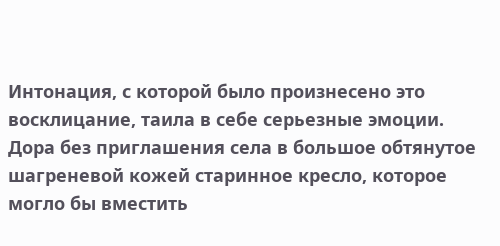Интонация, с которой было произнесено это восклицание, таила в себе серьезные эмоции. Дора без приглашения села в большое обтянутое шагреневой кожей старинное кресло, которое могло бы вместить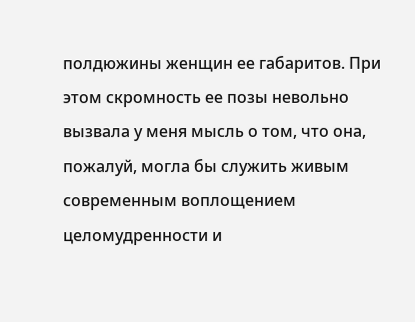полдюжины женщин ее габаритов. При этом скромность ее позы невольно вызвала у меня мысль о том, что она, пожалуй, могла бы служить живым современным воплощением целомудренности и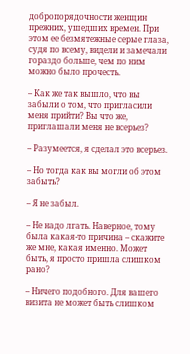добропорядочности женщин прежних, ушедших времен. При этом ее безмятежные серые глаза, судя по всему, видели и замечали гораздо больше, чем по ним можно было прочесть.

– Как же так вышло, что вы забыли о том, что пригласили меня прийти? Вы что же, приглашали меня не всерьез?

– Разумеется, я сделал это всерьез.

– Но тогда как вы могли об этом забыть?

– Я не забыл.

– Не надо лгать. Наверное, тому была какая-то причина – скажите же мне, какая именно. Может быть, я просто пришла слишком рано?

– Ничего подобного. Для вашего визита не может быть слишком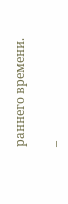раннего времени.

–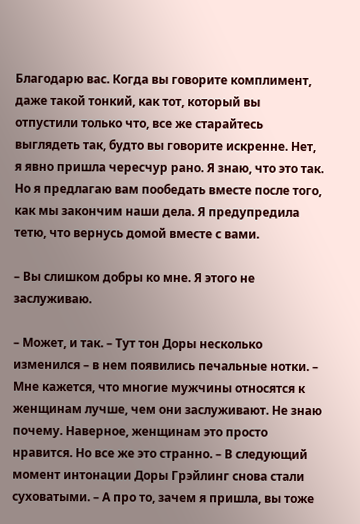Благодарю вас. Когда вы говорите комплимент, даже такой тонкий, как тот, который вы отпустили только что, все же старайтесь выглядеть так, будто вы говорите искренне. Нет, я явно пришла чересчур рано. Я знаю, что это так. Но я предлагаю вам пообедать вместе после того, как мы закончим наши дела. Я предупредила тетю, что вернусь домой вместе с вами.

– Вы слишком добры ко мне. Я этого не заслуживаю.

– Может, и так. – Тут тон Доры несколько изменился – в нем появились печальные нотки. – Мне кажется, что многие мужчины относятся к женщинам лучше, чем они заслуживают. Не знаю почему. Наверное, женщинам это просто нравится. Но все же это странно. – В следующий момент интонации Доры Грэйлинг снова стали суховатыми. – А про то, зачем я пришла, вы тоже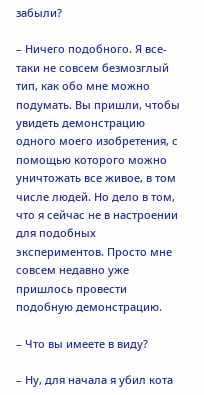забыли?

– Ничего подобного. Я все-таки не совсем безмозглый тип, как обо мне можно подумать. Вы пришли, чтобы увидеть демонстрацию одного моего изобретения, с помощью которого можно уничтожать все живое, в том числе людей. Но дело в том, что я сейчас не в настроении для подобных экспериментов. Просто мне совсем недавно уже пришлось провести подобную демонстрацию.

– Что вы имеете в виду?

– Ну, для начала я убил кота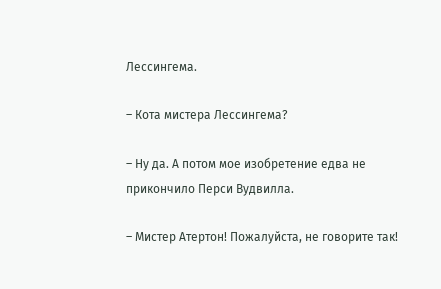Лессингема.

– Кота мистера Лессингема?

– Ну да. А потом мое изобретение едва не прикончило Перси Вудвилла.

– Мистер Атертон! Пожалуйста, не говорите так!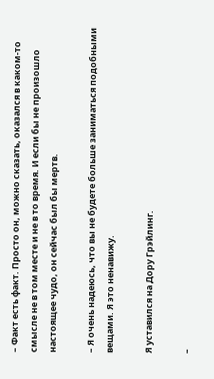– Факт есть факт. Просто он, можно сказать, оказался в каком-то смысле не в том месте и не в то время. И если бы не произошло настоящее чудо, он сейчас был бы мертв.

– Я очень надеюсь, что вы не будете больше заниматься подобными вещами. Я это ненавижу.

Я уставился на Дору Грэйлинг.

–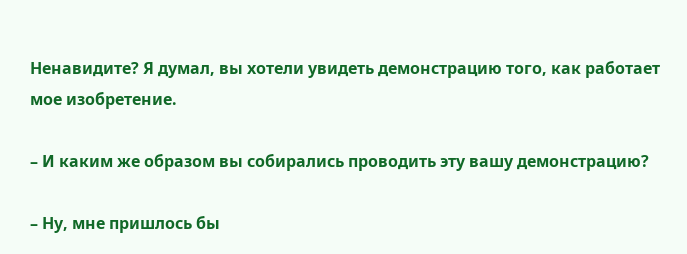Ненавидите? Я думал, вы хотели увидеть демонстрацию того, как работает мое изобретение.

– И каким же образом вы собирались проводить эту вашу демонстрацию?

– Ну, мне пришлось бы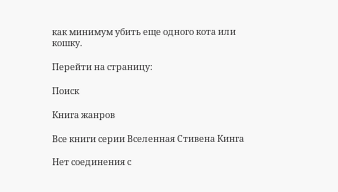как минимум убить еще одного кота или кошку.

Перейти на страницу:

Поиск

Книга жанров

Все книги серии Вселенная Стивена Кинга

Нет соединения с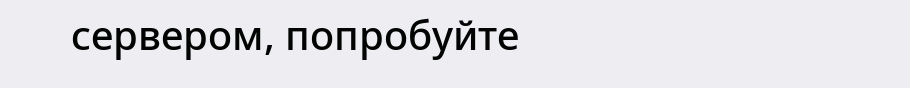сервером, попробуйте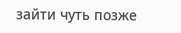зайти чуть позже